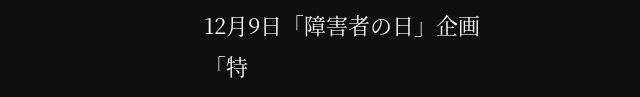12月9日「障害者の日」企画
「特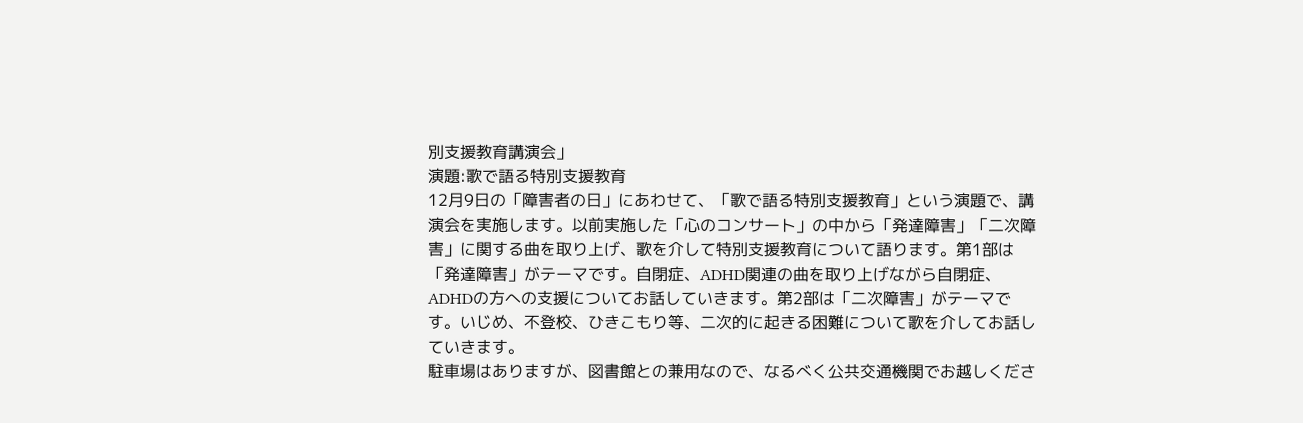別支援教育講演会」
演題:歌で語る特別支援教育
12月9日の「障害者の日」にあわせて、「歌で語る特別支援教育」という演題で、講演会を実施します。以前実施した「心のコンサート」の中から「発達障害」「二次障害」に関する曲を取り上げ、歌を介して特別支援教育について語ります。第1部は「発達障害」がテーマです。自閉症、ADHD関連の曲を取り上げながら自閉症、ADHDの方への支援についてお話していきます。第2部は「二次障害」がテーマです。いじめ、不登校、ひきこもり等、二次的に起きる困難について歌を介してお話していきます。
駐車場はありますが、図書館との兼用なので、なるべく公共交通機関でお越しくださ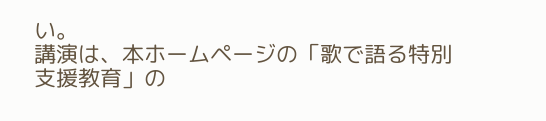い。
講演は、本ホームページの「歌で語る特別支援教育」の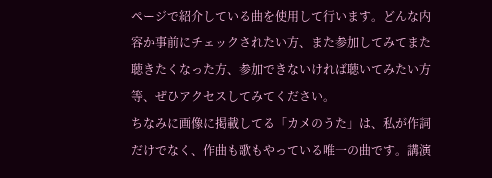ページで紹介している曲を使用して行います。どんな内容か事前にチェックされたい方、また参加してみてまた聴きたくなった方、参加できないければ聴いてみたい方等、ぜひアクセスしてみてください。
ちなみに画像に掲載してる「カメのうた」は、私が作詞だけでなく、作曲も歌もやっている唯一の曲です。講演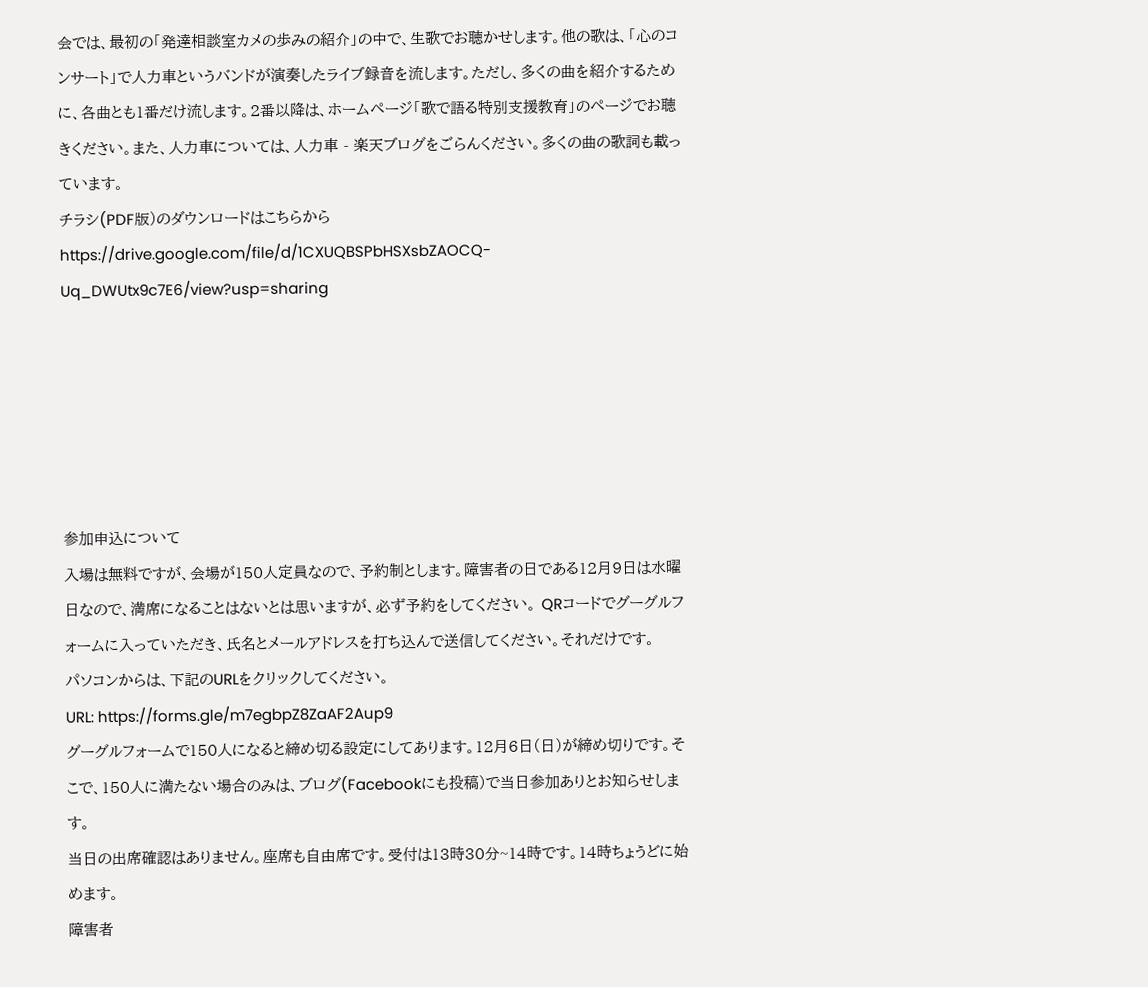会では、最初の「発達相談室カメの歩みの紹介」の中で、生歌でお聴かせします。他の歌は、「心のコンサート」で人力車というバンドが演奏したライブ録音を流します。ただし、多くの曲を紹介するために、各曲とも1番だけ流します。2番以降は、ホームページ「歌で語る特別支援教育」のページでお聴きください。また、人力車については、人力車 - 楽天ブログをごらんください。多くの曲の歌詞も載っています。
チラシ(PDF版)のダウンロードはこちらから
https://drive.google.com/file/d/1CXUQBSPbHSXsbZAOCQ-Uq_DWUtx9c7E6/view?usp=sharing






参加申込について
入場は無料ですが、会場が150人定員なので、予約制とします。障害者の日である12月9日は水曜日なので、満席になることはないとは思いますが、必ず予約をしてください。 QRコードでグーグルフォームに入っていただき、氏名とメールアドレスを打ち込んで送信してください。それだけです。
パソコンからは、下記のURLをクリックしてください。
URL: https://forms.gle/m7egbpZ8ZaAF2Aup9
グーグルフォームで150人になると締め切る設定にしてあります。12月6日(日)が締め切りです。そこで、150人に満たない場合のみは、ブログ(Facebookにも投稿)で当日参加ありとお知らせします。
当日の出席確認はありません。座席も自由席です。受付は13時30分~14時です。14時ちょうどに始めます。
障害者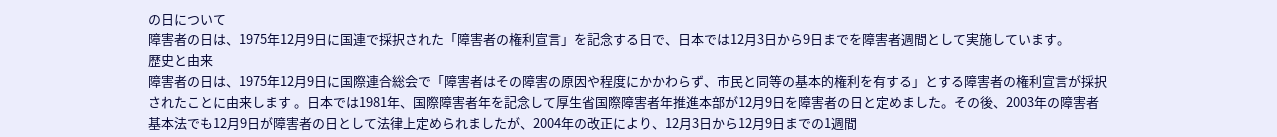の日について
障害者の日は、1975年12月9日に国連で採択された「障害者の権利宣言」を記念する日で、日本では12月3日から9日までを障害者週間として実施しています。
歴史と由来
障害者の日は、1975年12月9日に国際連合総会で「障害者はその障害の原因や程度にかかわらず、市民と同等の基本的権利を有する」とする障害者の権利宣言が採択されたことに由来します 。日本では1981年、国際障害者年を記念して厚生省国際障害者年推進本部が12月9日を障害者の日と定めました。その後、2003年の障害者基本法でも12月9日が障害者の日として法律上定められましたが、2004年の改正により、12月3日から12月9日までの1週間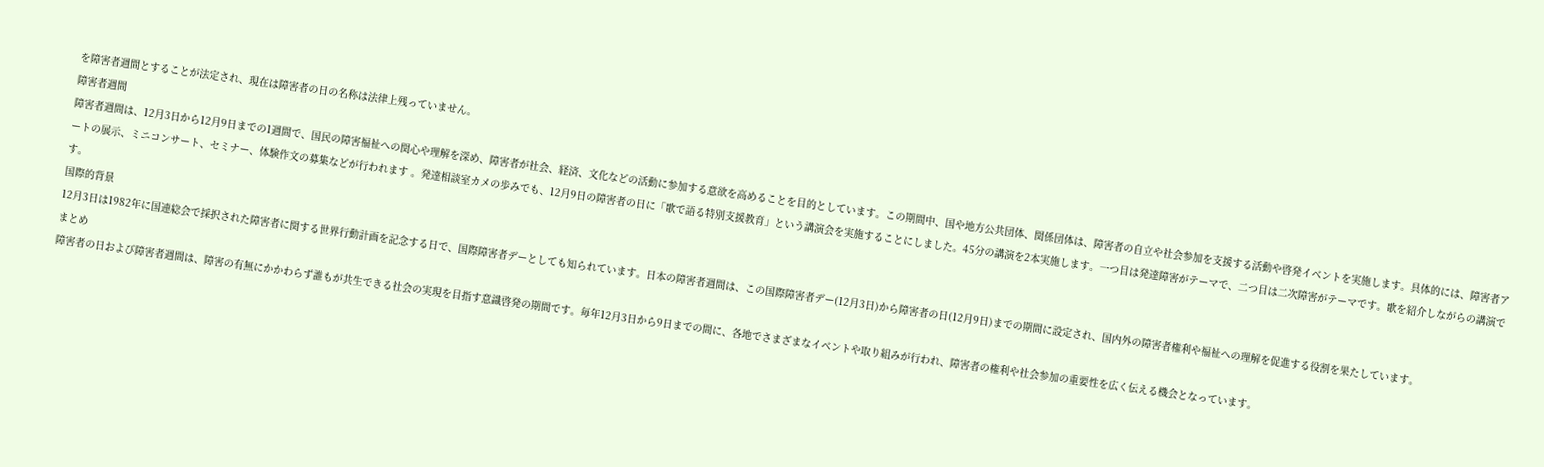を障害者週間とすることが法定され、現在は障害者の日の名称は法律上残っていません。
障害者週間
障害者週間は、12月3日から12月9日までの1週間で、国民の障害福祉への関心や理解を深め、障害者が社会、経済、文化などの活動に参加する意欲を高めることを目的としています。この期間中、国や地方公共団体、関係団体は、障害者の自立や社会参加を支援する活動や啓発イベントを実施します。具体的には、障害者アートの展示、ミニコンサート、セミナー、体験作文の募集などが行われます 。発達相談室カメの歩みでも、12月9日の障害者の日に「歌で語る特別支援教育」という講演会を実施することにしました。45分の講演を2本実施します。一つ目は発達障害がテーマで、二つ目は二次障害がテーマです。歌を紹介しながらの講演です。
国際的背景
12月3日は1982年に国連総会で採択された障害者に関する世界行動計画を記念する日で、国際障害者デーとしても知られています。日本の障害者週間は、この国際障害者デー(12月3日)から障害者の日(12月9日)までの期間に設定され、国内外の障害者権利や福祉への理解を促進する役割を果たしています。
まとめ
障害者の日および障害者週間は、障害の有無にかかわらず誰もが共生できる社会の実現を目指す意識啓発の期間です。毎年12月3日から9日までの間に、各地でさまざまなイベントや取り組みが行われ、障害者の権利や社会参加の重要性を広く伝える機会となっています。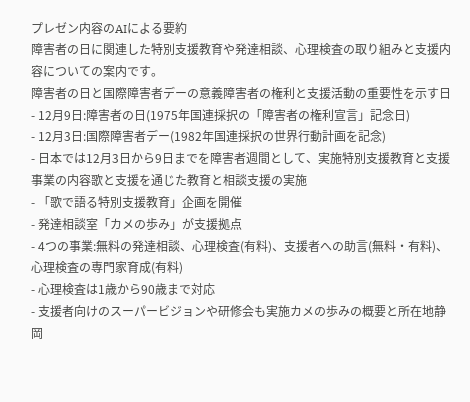プレゼン内容のAIによる要約
障害者の日に関連した特別支援教育や発達相談、心理検査の取り組みと支援内容についての案内です。
障害者の日と国際障害者デーの意義障害者の権利と支援活動の重要性を示す日
- 12月9日:障害者の日(1975年国連採択の「障害者の権利宣言」記念日)
- 12月3日:国際障害者デー(1982年国連採択の世界行動計画を記念)
- 日本では12月3日から9日までを障害者週間として、実施特別支援教育と支援事業の内容歌と支援を通じた教育と相談支援の実施
- 「歌で語る特別支援教育」企画を開催
- 発達相談室「カメの歩み」が支援拠点
- 4つの事業:無料の発達相談、心理検査(有料)、支援者への助言(無料・有料)、心理検査の専門家育成(有料)
- 心理検査は1歳から90歳まで対応
- 支援者向けのスーパービジョンや研修会も実施カメの歩みの概要と所在地静岡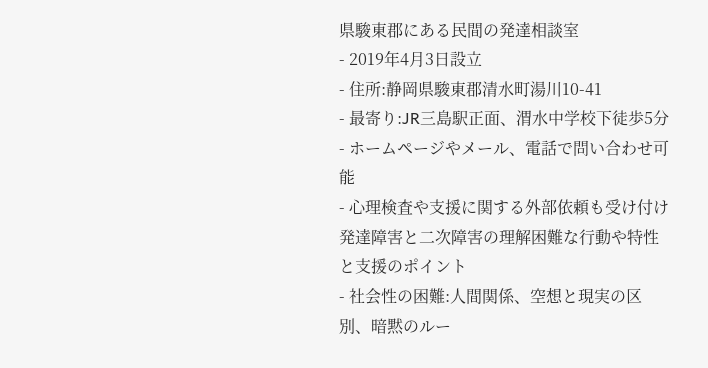県駿東郡にある民間の発達相談室
- 2019年4月3日設立
- 住所:静岡県駿東郡清水町湯川10-41
- 最寄り:JR三島駅正面、渭水中学校下徒歩5分
- ホームページやメール、電話で問い合わせ可能
- 心理検査や支援に関する外部依頼も受け付け発達障害と二次障害の理解困難な行動や特性と支援のポイント
- 社会性の困難:人間関係、空想と現実の区別、暗黙のルー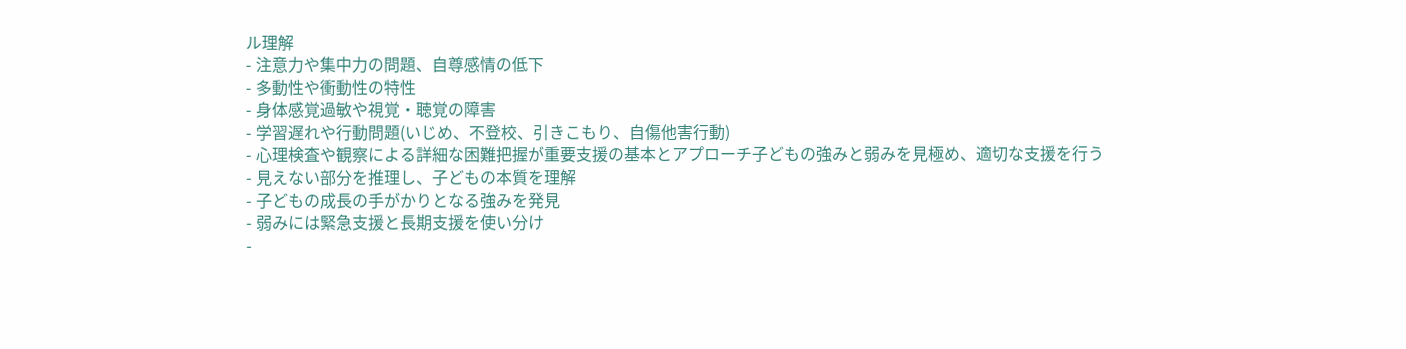ル理解
- 注意力や集中力の問題、自尊感情の低下
- 多動性や衝動性の特性
- 身体感覚過敏や視覚・聴覚の障害
- 学習遅れや行動問題(いじめ、不登校、引きこもり、自傷他害行動)
- 心理検査や観察による詳細な困難把握が重要支援の基本とアプローチ子どもの強みと弱みを見極め、適切な支援を行う
- 見えない部分を推理し、子どもの本質を理解
- 子どもの成長の手がかりとなる強みを発見
- 弱みには緊急支援と長期支援を使い分け
-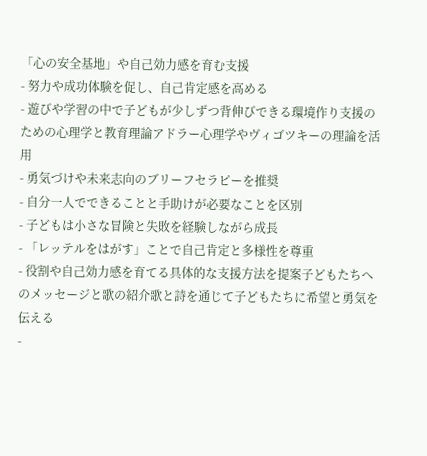「心の安全基地」や自己効力感を育む支援
- 努力や成功体験を促し、自己肯定感を高める
- 遊びや学習の中で子どもが少しずつ背伸びできる環境作り支援のための心理学と教育理論アドラー心理学やヴィゴツキーの理論を活用
- 勇気づけや未来志向のブリーフセラピーを推奨
- 自分一人でできることと手助けが必要なことを区別
- 子どもは小さな冒険と失敗を経験しながら成長
- 「レッテルをはがす」ことで自己肯定と多様性を尊重
- 役割や自己効力感を育てる具体的な支援方法を提案子どもたちへのメッセージと歌の紹介歌と詩を通じて子どもたちに希望と勇気を伝える
-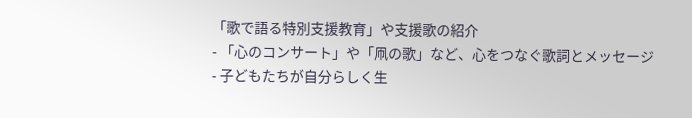「歌で語る特別支援教育」や支援歌の紹介
- 「心のコンサート」や「凧の歌」など、心をつなぐ歌詞とメッセージ
- 子どもたちが自分らしく生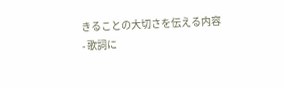きることの大切さを伝える内容
- 歌詞に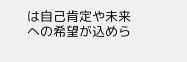は自己肯定や未来への希望が込めら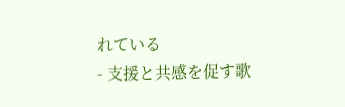れている
- 支援と共感を促す歌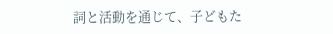詞と活動を通じて、子どもた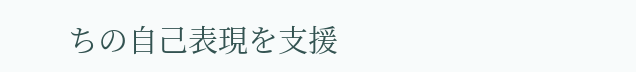ちの自己表現を支援